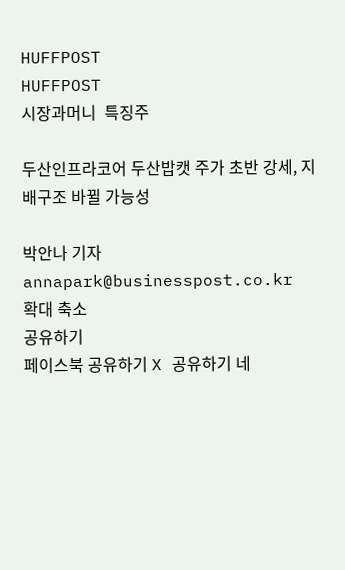HUFFPOST
HUFFPOST
시장과머니  특징주

두산인프라코어 두산밥캣 주가 초반 강세, 지배구조 바뀔 가능성

박안나 기자 annapark@businesspost.co.kr
확대 축소
공유하기
페이스북 공유하기 X 공유하기 네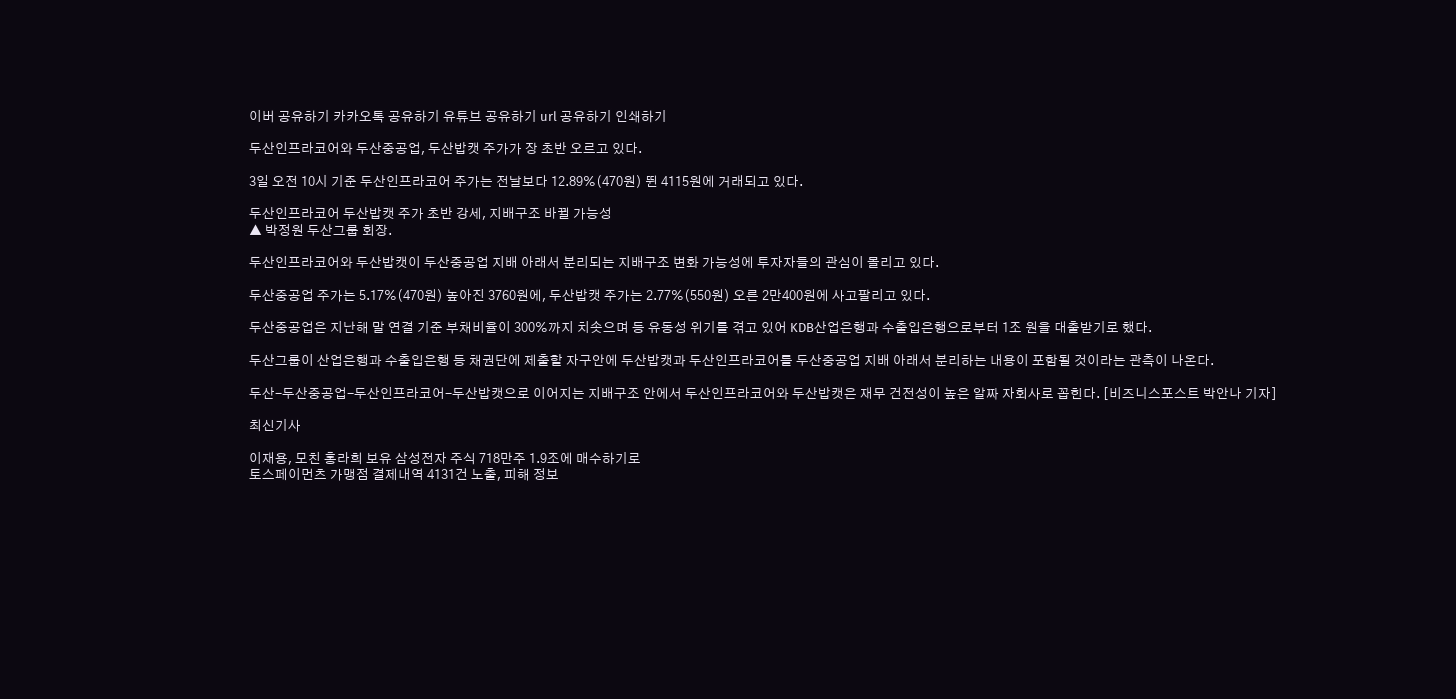이버 공유하기 카카오톡 공유하기 유튜브 공유하기 url 공유하기 인쇄하기

두산인프라코어와 두산중공업, 두산밥캣 주가가 장 초반 오르고 있다.

3일 오전 10시 기준 두산인프라코어 주가는 전날보다 12.89%(470원) 뛴 4115원에 거래되고 있다.

두산인프라코어 두산밥캣 주가 초반 강세, 지배구조 바뀔 가능성
▲ 박정원 두산그룹 회장.

두산인프라코어와 두산밥캣이 두산중공업 지배 아래서 분리되는 지배구조 변화 가능성에 투자자들의 관심이 몰리고 있다.

두산중공업 주가는 5.17%(470원) 높아진 3760원에, 두산밥캣 주가는 2.77%(550원) 오른 2만400원에 사고팔리고 있다.

두산중공업은 지난해 말 연결 기준 부채비율이 300%까지 치솟으며 등 유동성 위기를 겪고 있어 KDB산업은행과 수출입은행으로부터 1조 원을 대출받기로 했다.

두산그룹이 산업은행과 수출입은행 등 채권단에 제출할 자구안에 두산밥캣과 두산인프라코어를 두산중공업 지배 아래서 분리하는 내용이 포함될 것이라는 관측이 나온다.

두산-두산중공업-두산인프라코어-두산밥캣으로 이어지는 지배구조 안에서 두산인프라코어와 두산밥캣은 재무 건전성이 높은 알짜 자회사로 꼽힌다. [비즈니스포스트 박안나 기자]

최신기사

이재용, 모친 홍라희 보유 삼성전자 주식 718만주 1.9조에 매수하기로
토스페이먼츠 가맹점 결제내역 4131건 노출, 피해 정보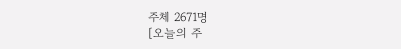주체 2671명
[오늘의 주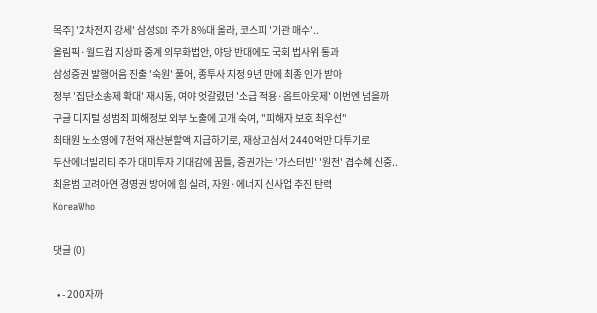목주] '2차전지 강세' 삼성SDI 주가 8%대 올라, 코스피 '기관 매수'..
올림픽·월드컵 지상파 중계 의무화법안, 야당 반대에도 국회 법사위 통과
삼성증권 발행어음 진출 '숙원' 풀어, 종투사 지정 9년 만에 최종 인가 받아
정부 '집단소송제 확대' 재시동, 여야 엇갈렸던 '소급 적용·옵트아웃제' 이번엔 넘을까
구글 디지털 성범죄 피해정보 외부 노출에 고개 숙여, "피해자 보호 최우선"
최태원 노소영에 7천억 재산분할액 지급하기로, 재상고심서 2440억만 다투기로
두산에너빌리티 주가 대미투자 기대감에 꿈틀, 증권가는 '가스터빈' '원전' 겹수혜 신중..
최윤범 고려아연 경영권 방어에 힘 실려, 자원·에너지 신사업 추진 탄력
KoreaWho

댓글 (0)

  • - 200자까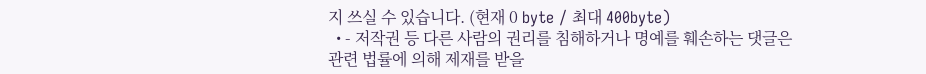지 쓰실 수 있습니다. (현재 0 byte / 최대 400byte)
  • - 저작권 등 다른 사람의 권리를 침해하거나 명예를 훼손하는 댓글은 관련 법률에 의해 제재를 받을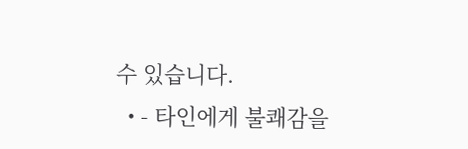수 있습니다.
  • - 타인에게 불쾌감을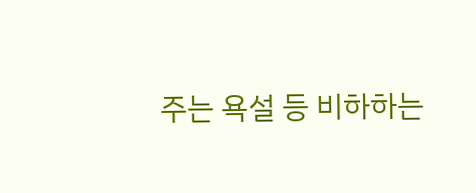주는 욕설 등 비하하는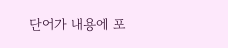단어가 내용에 포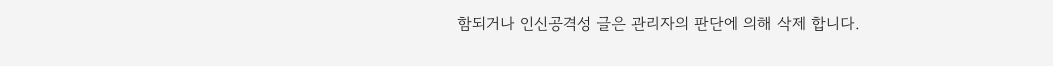함되거나 인신공격성 글은 관리자의 판단에 의해 삭제 합니다.